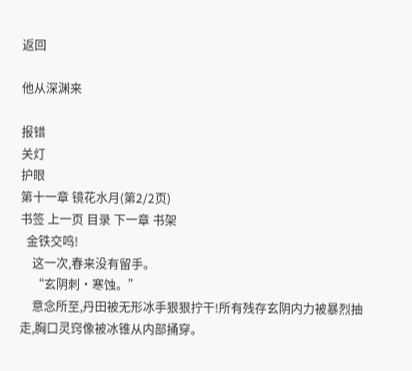返回

他从深渊来

报错
关灯
护眼
第十一章 镜花水月(第2/2页)
书签 上一页 目录 下一章 书架
  金铁交鸣!
    这一次,春来没有留手。
    “玄阴刺·寒蚀。”
    意念所至,丹田被无形冰手狠狠拧干!所有残存玄阴内力被暴烈抽走,胸口灵窍像被冰锥从内部捅穿。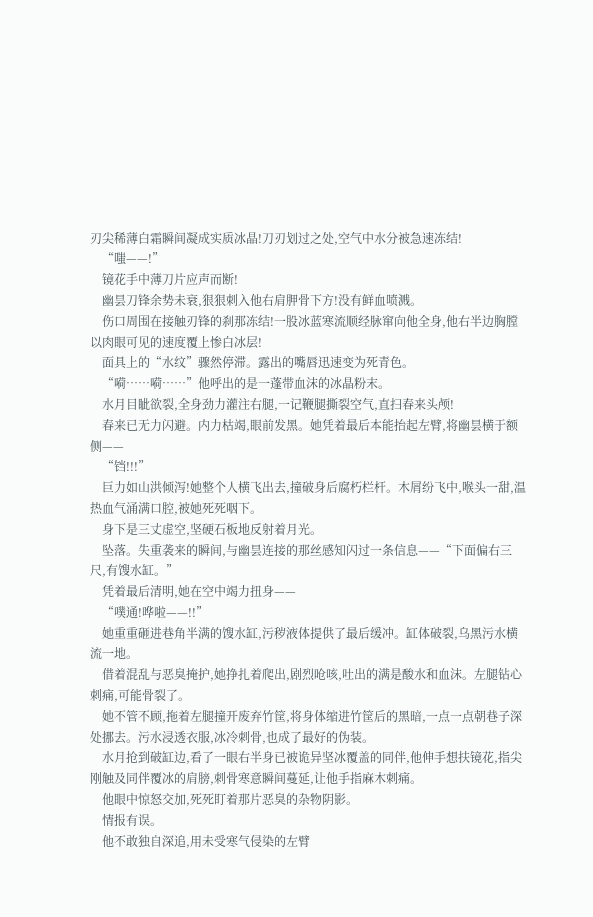刃尖稀薄白霜瞬间凝成实质冰晶!刀刃划过之处,空气中水分被急速冻结!
    “嗤——!”
    镜花手中薄刀片应声而断!
    幽昙刀锋余势未衰,狠狠刺入他右肩胛骨下方!没有鲜血喷溅。
    伤口周围在接触刃锋的刹那冻结!一股冰蓝寒流顺经脉窜向他全身,他右半边胸膛以肉眼可见的速度覆上惨白冰层!
    面具上的“水纹”骤然停滞。露出的嘴唇迅速变为死青色。
    “嗬……嗬……”他呼出的是一蓬带血沫的冰晶粉末。
    水月目眦欲裂,全身劲力灌注右腿,一记鞭腿撕裂空气,直扫春来头颅!
    春来已无力闪避。内力枯竭,眼前发黑。她凭着最后本能抬起左臂,将幽昙横于额侧——
    “铛!!!”
    巨力如山洪倾泻!她整个人横飞出去,撞破身后腐朽栏杆。木屑纷飞中,喉头一甜,温热血气涌满口腔,被她死死咽下。
    身下是三丈虚空,坚硬石板地反射着月光。
    坠落。失重袭来的瞬间,与幽昙连接的那丝感知闪过一条信息——“下面偏右三尺,有馊水缸。”
    凭着最后清明,她在空中竭力扭身——
    “噗通!哗啦——!!”
    她重重砸进巷角半满的馊水缸,污秽液体提供了最后缓冲。缸体破裂,乌黑污水横流一地。
    借着混乱与恶臭掩护,她挣扎着爬出,剧烈呛咳,吐出的满是酸水和血沫。左腿钻心刺痛,可能骨裂了。
    她不管不顾,拖着左腿撞开废弃竹筐,将身体缩进竹筐后的黑暗,一点一点朝巷子深处挪去。污水浸透衣服,冰冷刺骨,也成了最好的伪装。
    水月抢到破缸边,看了一眼右半身已被诡异坚冰覆盖的同伴,他伸手想扶镜花,指尖刚触及同伴覆冰的肩膀,刺骨寒意瞬间蔓延,让他手指麻木刺痛。
    他眼中惊怒交加,死死盯着那片恶臭的杂物阴影。
    情报有误。
    他不敢独自深追,用未受寒气侵染的左臂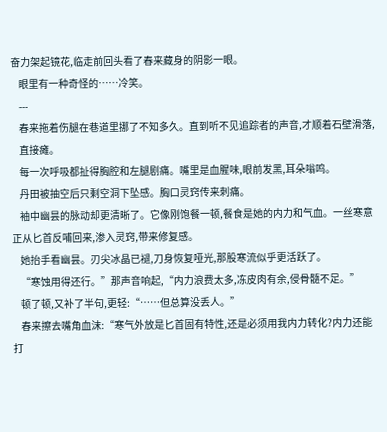奋力架起镜花,临走前回头看了春来藏身的阴影一眼。
    眼里有一种奇怪的……冷笑。
    ---
    春来拖着伤腿在巷道里挪了不知多久。直到听不见追踪者的声音,才顺着石壁滑落,
    直接瘫。
    每一次呼吸都扯得胸腔和左腿剧痛。嘴里是血腥味,眼前发黑,耳朵嗡鸣。
    丹田被抽空后只剩空洞下坠感。胸口灵窍传来刺痛。
    袖中幽昙的脉动却更清晰了。它像刚饱餐一顿,餐食是她的内力和气血。一丝寒意正从匕首反哺回来,渗入灵窍,带来修复感。
    她抬手看幽昙。刃尖冰晶已褪,刀身恢复哑光,那股寒流似乎更活跃了。
    “寒蚀用得还行。”那声音响起,“内力浪费太多,冻皮肉有余,侵骨髓不足。”
    顿了顿,又补了半句,更轻:“……但总算没丢人。”
    春来擦去嘴角血沫:“寒气外放是匕首固有特性,还是必须用我内力转化?内力还能打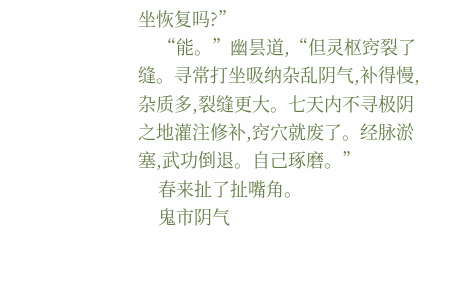坐恢复吗?”
    “能。”幽昙道,“但灵枢窍裂了缝。寻常打坐吸纳杂乱阴气,补得慢,杂质多,裂缝更大。七天内不寻极阴之地灌注修补,窍穴就废了。经脉淤塞,武功倒退。自己琢磨。”
    春来扯了扯嘴角。
    鬼市阴气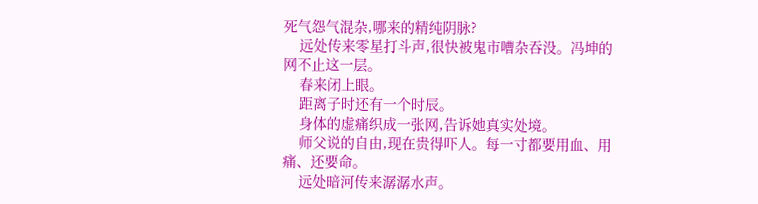死气怨气混杂,哪来的精纯阴脉?
    远处传来零星打斗声,很快被鬼市嘈杂吞没。冯坤的网不止这一层。
    春来闭上眼。
    距离子时还有一个时辰。
    身体的虚痛织成一张网,告诉她真实处境。
    师父说的自由,现在贵得吓人。每一寸都要用血、用痛、还要命。
    远处暗河传来潺潺水声。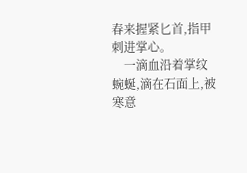春来握紧匕首,指甲刺进掌心。
    一滴血沿着掌纹蜿蜒,滴在石面上,被寒意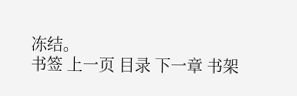冻结。
书签 上一页 目录 下一章 书架